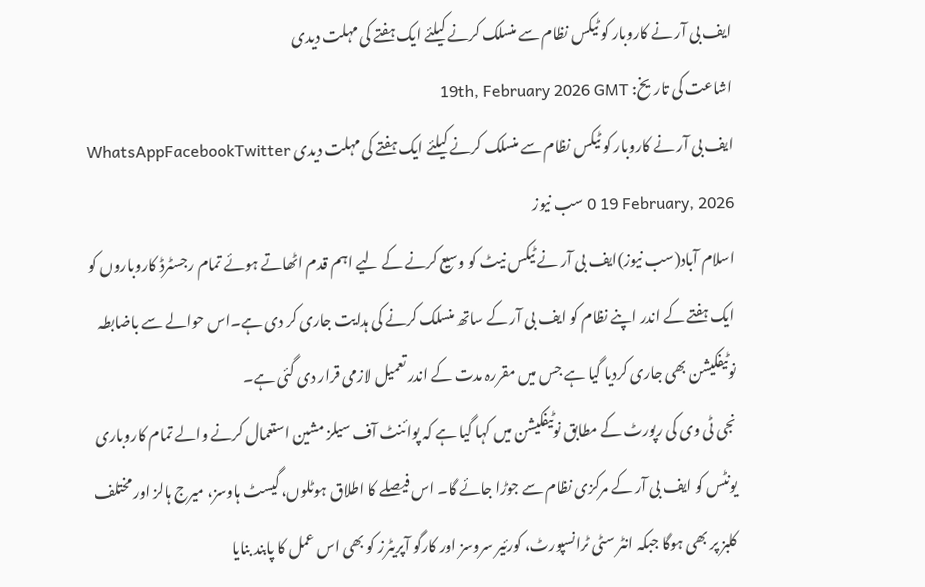ایف بی آر نے کاروبار کو ٹیکس نظام سے منسلک کرنے کیلئے ایک ہفتے کی مہلت دیدی
اشاعت کی تاریخ: 19th, February 2026 GMT
ایف بی آر نے کاروبار کو ٹیکس نظام سے منسلک کرنے کیلئے ایک ہفتے کی مہلت دیدی WhatsAppFacebookTwitter 0 19 February, 2026 سب نیوز
اسلام آباد(سب نیوز)ایف بی آر نے ٹیکس نیٹ کو وسیع کرنے کے لیے اہم قدم اٹھاتے ہوئے تمام رجسٹرڈ کاروباروں کو ایک ہفتے کے اندر اپنے نظام کو ایف بی آر کے ساتھ منسلک کرنے کی ہدایت جاری کر دی ہے۔اس حوالے سے باضابطہ نوٹیفکیشن بھی جاری کردیا گیا ہے جس میں مقررہ مدت کے اندر تعمیل لازمی قرار دی گئی ہے۔
نجی ٹی وی کی رپورٹ کے مطابق نوٹیفکیشن میں کہا گیا ہے کہ پوائنٹ آف سیلز مشین استعمال کرنے والے تمام کاروباری یونٹس کو ایف بی آر کے مرکزی نظام سے جوڑا جائے گا۔ اس فیصلے کا اطلاق ہوٹلوں، گیسٹ ہاوسز، میرج ہالز اور مختلف کلبز پر بھی ہوگا جبکہ انٹر سٹی ٹرانسپورٹ، کورئیر سروسز اور کارگو آپریٹرز کو بھی اس عمل کا پابند بنایا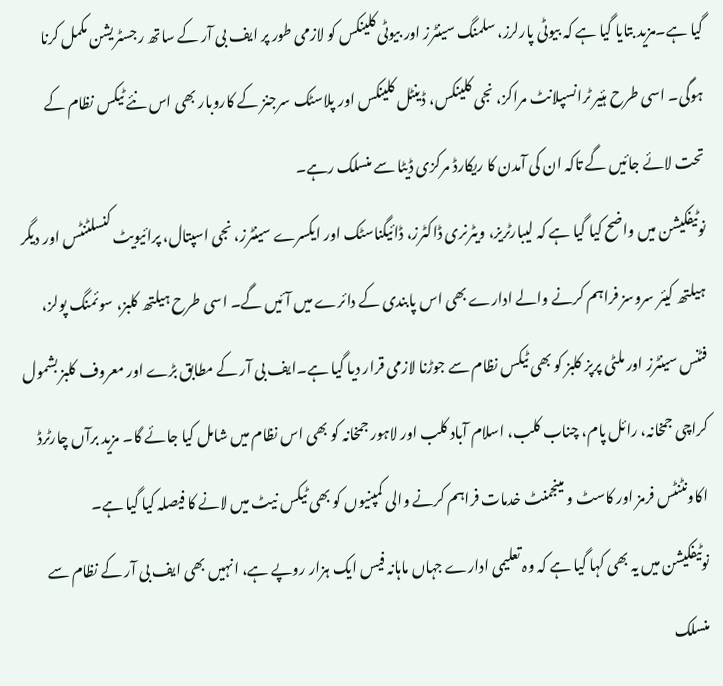گیا ہے۔مزید بتایا گیا ہے کہ بیوٹی پارلرز، سلمنگ سینٹرز اور بیوٹی کلینکس کو لازمی طور پر ایف بی آر کے ساتھ رجسٹریشن مکمل کرنا ہوگی۔ اسی طرح ہئیر ٹرانسپلانٹ مراکز، نجی کلینکس، ڈینٹل کلینکس اور پلاسٹک سرجنز کے کاروبار بھی اس نئے ٹیکس نظام کے تحت لائے جائیں گے تاکہ ان کی آمدن کا ریکارڈ مرکزی ڈیٹا سے منسلک رہے۔
نوٹیفکیشن میں واضح کیا گیا ہے کہ لیبارٹریز، ویٹرنری ڈاکٹرز، ڈائیگناسٹک اور ایکسرے سینٹرز، نجی اسپتال، پرائیویٹ کنسلٹنٹس اور دیگر ہیلتھ کیئر سروسز فراہم کرنے والے ادارے بھی اس پابندی کے دائرے میں آئیں گے۔ اسی طرح ہیلتھ کلبز، سوئمنگ پولز، فٹنس سینٹرز اور ملٹی پرپز کلبز کو بھی ٹیکس نظام سے جوڑنا لازمی قرار دیا گیا ہے۔ایف بی آر کے مطابق بڑے اور معروف کلبز بشمول کراچی جمخانہ، رائل پام، چناب کلب، اسلام آباد کلب اور لاہور جمخانہ کو بھی اس نظام میں شامل کیا جائے گا۔ مزید برآں چارٹرڈ اکاونٹنٹس فرمز اور کاسٹ و مینجمنٹ خدمات فراہم کرنے والی کمپنیوں کو بھی ٹیکس نیٹ میں لانے کا فیصلہ کیا گیا ہے۔
نوٹیفکیشن میں یہ بھی کہا گیا ہے کہ وہ تعلیمی ادارے جہاں ماہانہ فیس ایک ہزار روپے ہے، انہیں بھی ایف بی آر کے نظام سے منسلک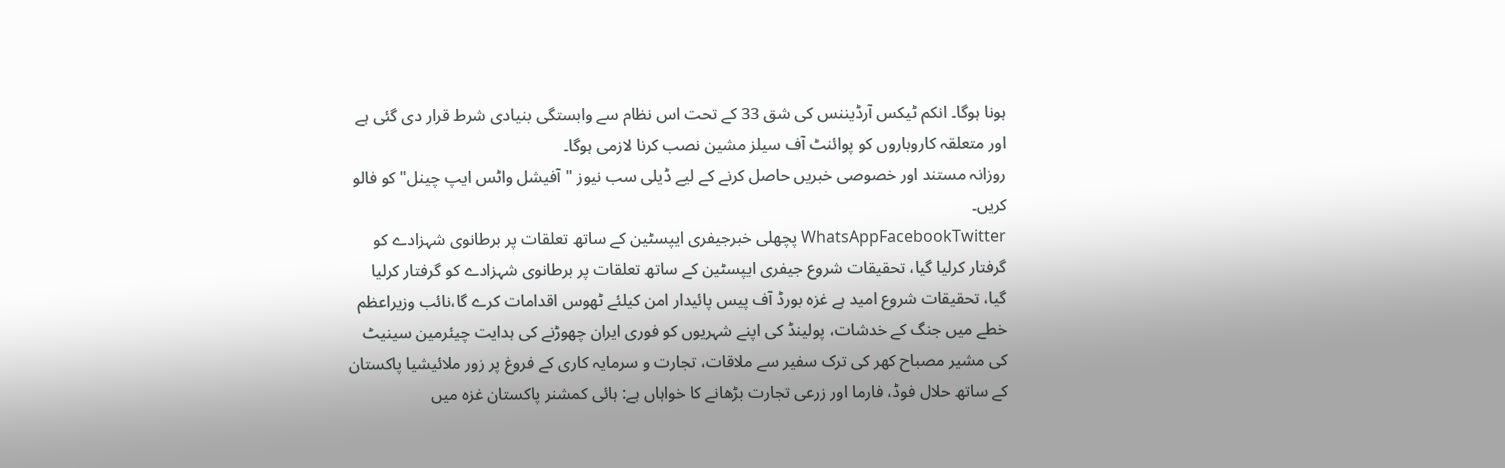ہونا ہوگا۔ انکم ٹیکس آرڈیننس کی شق 33 کے تحت اس نظام سے وابستگی بنیادی شرط قرار دی گئی ہے اور متعلقہ کاروباروں کو پوائنٹ آف سیلز مشین نصب کرنا لازمی ہوگا۔
روزانہ مستند اور خصوصی خبریں حاصل کرنے کے لیے ڈیلی سب نیوز "آفیشل واٹس ایپ چینل" کو فالو کریں۔
WhatsAppFacebookTwitter پچھلی خبرجیفری ایپسٹین کے ساتھ تعلقات پر برطانوی شہزادے کو گرفتار کرلیا گیا، تحقیقات شروع جیفری ایپسٹین کے ساتھ تعلقات پر برطانوی شہزادے کو گرفتار کرلیا گیا، تحقیقات شروع امید ہے غزہ بورڈ آف پیس پائیدار امن کیلئے ٹھوس اقدامات کرے گا،نائب وزیراعظم خطے میں جنگ کے خدشات، پولینڈ کی اپنے شہریوں کو فوری ایران چھوڑنے کی ہدایت چیئرمین سینیٹ کی مشیر مصباح کھر کی ترک سفیر سے ملاقات، تجارت و سرمایہ کاری کے فروغ پر زور ملائیشیا پاکستان کے ساتھ حلال فوڈ، فارما اور زرعی تجارت بڑھانے کا خواہاں ہے: ہائی کمشنر پاکستان غزہ میں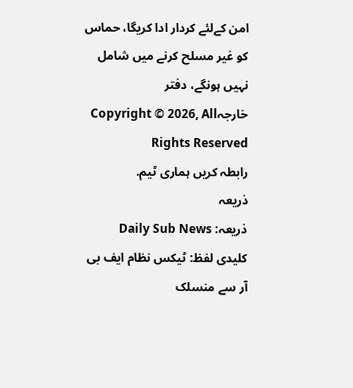امن کےلئے کردار ادا کریگا، حماس کو غیر مسلح کرنے میں شامل نہیں ہونگے، دفتر خارجہCopyright © 2026, All Rights Reserved
رابطہ کریں ہماری ٹیم.
ذریعہ
ذریعہ: Daily Sub News
کلیدی لفظ: ٹیکس نظام ایف بی آر سے منسلک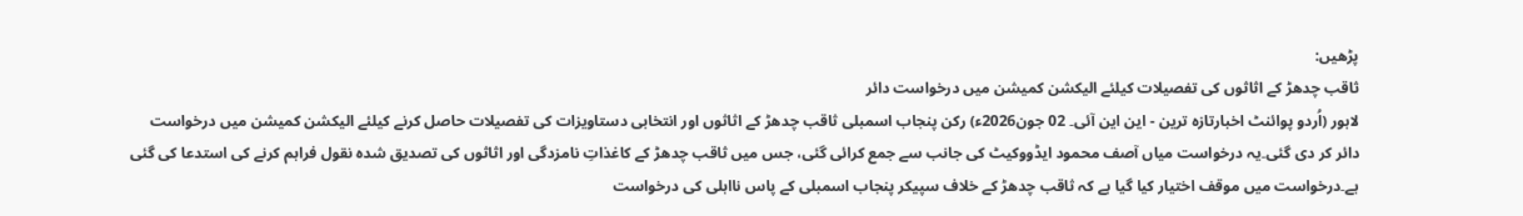پڑھیں:
ثاقب چدھڑ کے اثاثوں کی تفصیلات کیلئے الیکشن کمیشن میں درخواست دائر
لاہور (اُردو پوائنٹ اخبارتازہ ترین - این این آئی۔ 02 جون2026ء) رکن پنجاب اسمبلی ثاقب چدھڑ کے اثاثوں اور انتخابی دستاویزات کی تفصیلات حاصل کرنے کیلئے الیکشن کمیشن میں درخواست دائر کر دی گئی۔یہ درخواست میاں آصف محمود ایڈووکیٹ کی جانب سے جمع کرائی گئی، جس میں ثاقب چدھڑ کے کاغذاتِ نامزدگی اور اثاثوں کی تصدیق شدہ نقول فراہم کرنے کی استدعا کی گئی ہے۔درخواست میں موقف اختیار کیا گیا ہے کہ ثاقب چدھڑ کے خلاف سپیکر پنجاب اسمبلی کے پاس نااہلی کی درخواست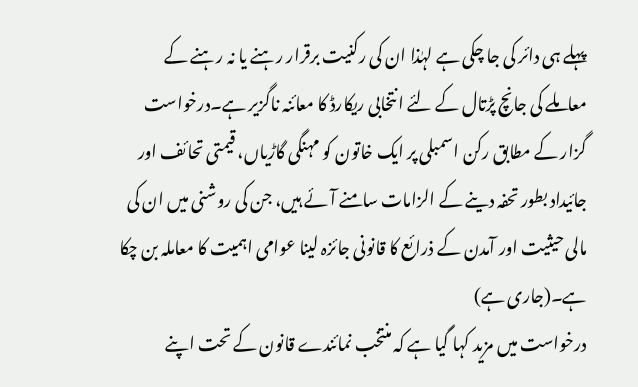پہلے ہی دائر کی جا چکی ہے لہٰذا ان کی رکنیت برقرار رہنے یا نہ رہنے کے معاملے کی جانچ پڑتال کے لئے انتخابی ریکارڈ کا معائنہ ناگزیر ہے۔درخواست گزار کے مطابق رکن اسمبلی پر ایک خاتون کو مہنگی گاڑیاں، قیمتی تحائف اور جائیداد بطور تحفہ دینے کے الزامات سامنے آئے ہیں، جن کی روشنی میں ان کی مالی حیثیت اور آمدن کے ذرائع کا قانونی جائزہ لینا عوامی اہمیت کا معاملہ بن چکا ہے۔(جاری ہے)
درخواست میں مزید کہا گیا ہے کہ منتخب نمائندے قانون کے تحت اپنے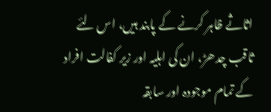اثاثے ظاہر کرنے کے پابند ہیں، اس لئے ثاقب چدھڑ، ان کی اہلیہ اور زیر کفالت افراد کے تمام موجودہ اور سابقہ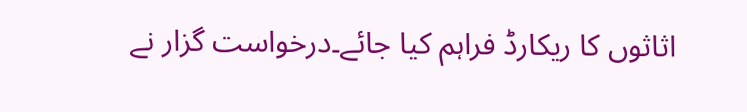اثاثوں کا ریکارڈ فراہم کیا جائے۔درخواست گزار نے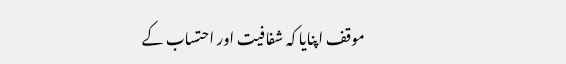موقف اپنایا کہ شفافیت اور احتساب کے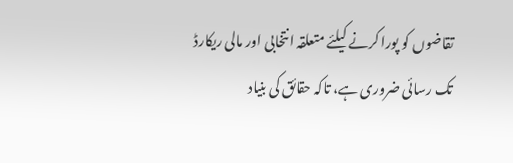تقاضوں کو پورا کرنے کیلئے متعلقہ انتخابی اور مالی ریکارڈ تک رسائی ضروری ہے، تاکہ حقائق کی بنیاد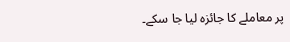پر معاملے کا جائزہ لیا جا سکے۔